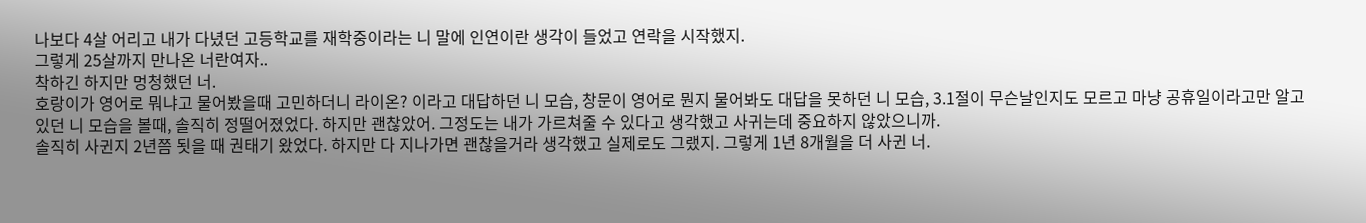나보다 4살 어리고 내가 다녔던 고등학교를 재학중이라는 니 말에 인연이란 생각이 들었고 연락을 시작했지.
그렇게 25살까지 만나온 너란여자..
착하긴 하지만 멍청했던 너.
호랑이가 영어로 뭐냐고 물어봤을때 고민하더니 라이온? 이라고 대답하던 니 모습, 창문이 영어로 뭔지 물어봐도 대답을 못하던 니 모습, 3.1절이 무슨날인지도 모르고 마냥 공휴일이라고만 알고있던 니 모습을 볼때, 솔직히 정떨어졌었다. 하지만 괜찮았어. 그정도는 내가 가르쳐줄 수 있다고 생각했고 사귀는데 중요하지 않았으니까.
솔직히 사귄지 2년쯤 됫을 때 권태기 왔었다. 하지만 다 지나가면 괜찮을거라 생각했고 실제로도 그랬지. 그렇게 1년 8개월을 더 사귄 너.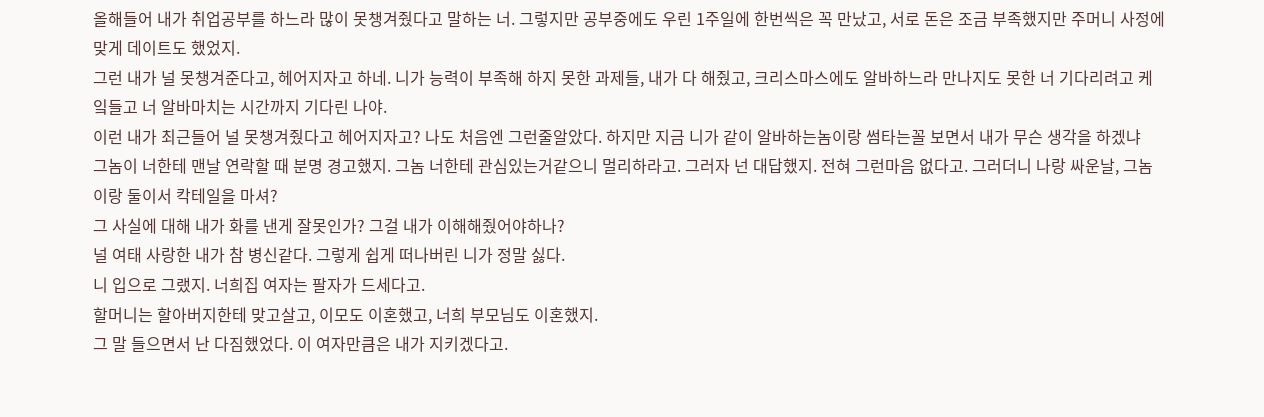올해들어 내가 취업공부를 하느라 많이 못챙겨줬다고 말하는 너. 그렇지만 공부중에도 우린 1주일에 한번씩은 꼭 만났고, 서로 돈은 조금 부족했지만 주머니 사정에 맞게 데이트도 했었지.
그런 내가 널 못챙겨준다고, 헤어지자고 하네. 니가 능력이 부족해 하지 못한 과제들, 내가 다 해줬고, 크리스마스에도 알바하느라 만나지도 못한 너 기다리려고 케잌들고 너 알바마치는 시간까지 기다린 나야.
이런 내가 최근들어 널 못챙겨줬다고 헤어지자고? 나도 처음엔 그런줄알았다. 하지만 지금 니가 같이 알바하는놈이랑 썸타는꼴 보면서 내가 무슨 생각을 하겠냐
그놈이 너한테 맨날 연락할 때 분명 경고했지. 그놈 너한테 관심있는거같으니 멀리하라고. 그러자 넌 대답했지. 전혀 그런마음 없다고. 그러더니 나랑 싸운날, 그놈이랑 둘이서 칵테일을 마셔?
그 사실에 대해 내가 화를 낸게 잘못인가? 그걸 내가 이해해줬어야하나?
널 여태 사랑한 내가 참 병신같다. 그렇게 쉽게 떠나버린 니가 정말 싫다.
니 입으로 그랬지. 너희집 여자는 팔자가 드세다고.
할머니는 할아버지한테 맞고살고, 이모도 이혼했고, 너희 부모님도 이혼했지.
그 말 들으면서 난 다짐했었다. 이 여자만큼은 내가 지키겠다고.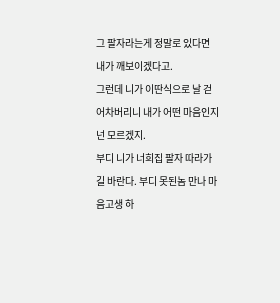그 팔자라는게 정말로 있다면 내가 깨보이겠다고.
그런데 니가 이딴식으로 날 걷어차버리니 내가 어떤 마음인지 넌 모르겠지.
부디 니가 너희집 팔자 따라가길 바란다. 부디 못된놈 만나 마음고생 하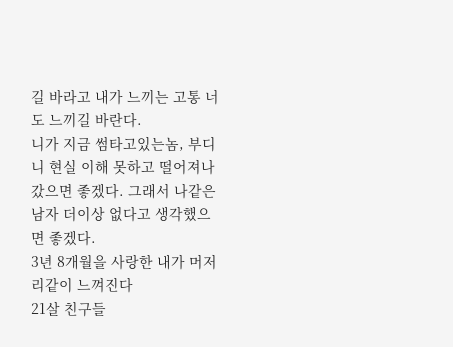길 바라고 내가 느끼는 고통 너도 느끼길 바란다.
니가 지금 썸타고있는놈, 부디 니 현실 이해 못하고 떨어져나갔으면 좋겠다. 그래서 나같은 남자 더이상 없다고 생각했으면 좋겠다.
3년 8개월을 사랑한 내가 머저리같이 느껴진다
21살 친구들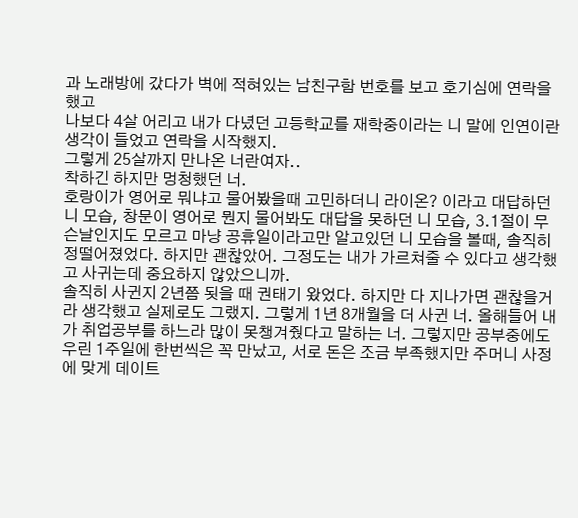과 노래방에 갔다가 벽에 적혀있는 남친구함 번호를 보고 호기심에 연락을 했고
나보다 4살 어리고 내가 다녔던 고등학교를 재학중이라는 니 말에 인연이란 생각이 들었고 연락을 시작했지.
그렇게 25살까지 만나온 너란여자..
착하긴 하지만 멍청했던 너.
호랑이가 영어로 뭐냐고 물어봤을때 고민하더니 라이온? 이라고 대답하던 니 모습, 창문이 영어로 뭔지 물어봐도 대답을 못하던 니 모습, 3.1절이 무슨날인지도 모르고 마냥 공휴일이라고만 알고있던 니 모습을 볼때, 솔직히 정떨어졌었다. 하지만 괜찮았어. 그정도는 내가 가르쳐줄 수 있다고 생각했고 사귀는데 중요하지 않았으니까.
솔직히 사귄지 2년쯤 됫을 때 권태기 왔었다. 하지만 다 지나가면 괜찮을거라 생각했고 실제로도 그랬지. 그렇게 1년 8개월을 더 사귄 너. 올해들어 내가 취업공부를 하느라 많이 못챙겨줬다고 말하는 너. 그렇지만 공부중에도 우린 1주일에 한번씩은 꼭 만났고, 서로 돈은 조금 부족했지만 주머니 사정에 맞게 데이트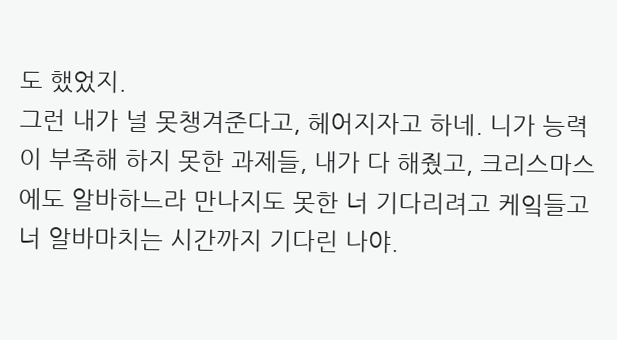도 했었지.
그런 내가 널 못챙겨준다고, 헤어지자고 하네. 니가 능력이 부족해 하지 못한 과제들, 내가 다 해줬고, 크리스마스에도 알바하느라 만나지도 못한 너 기다리려고 케잌들고 너 알바마치는 시간까지 기다린 나야.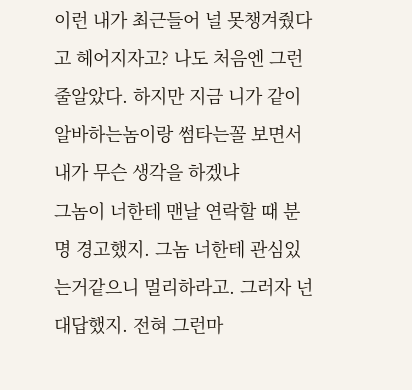이런 내가 최근들어 널 못챙겨줬다고 헤어지자고? 나도 처음엔 그런줄알았다. 하지만 지금 니가 같이 알바하는놈이랑 썸타는꼴 보면서 내가 무슨 생각을 하겠냐
그놈이 너한테 맨날 연락할 때 분명 경고했지. 그놈 너한테 관심있는거같으니 멀리하라고. 그러자 넌 대답했지. 전혀 그런마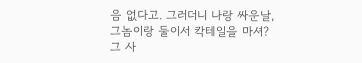음 없다고. 그러더니 나랑 싸운날, 그놈이랑 둘이서 칵테일을 마셔?
그 사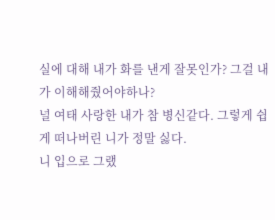실에 대해 내가 화를 낸게 잘못인가? 그걸 내가 이해해줬어야하나?
널 여태 사랑한 내가 참 병신같다. 그렇게 쉽게 떠나버린 니가 정말 싫다.
니 입으로 그랬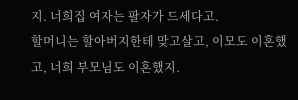지. 너희집 여자는 팔자가 드세다고.
할머니는 할아버지한테 맞고살고, 이모도 이혼했고, 너희 부모님도 이혼했지.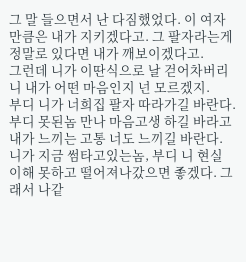그 말 들으면서 난 다짐했었다. 이 여자만큼은 내가 지키겠다고. 그 팔자라는게 정말로 있다면 내가 깨보이겠다고.
그런데 니가 이딴식으로 날 걷어차버리니 내가 어떤 마음인지 넌 모르겠지.
부디 니가 너희집 팔자 따라가길 바란다. 부디 못된놈 만나 마음고생 하길 바라고 내가 느끼는 고통 너도 느끼길 바란다.
니가 지금 썸타고있는놈, 부디 니 현실 이해 못하고 떨어져나갔으면 좋겠다. 그래서 나같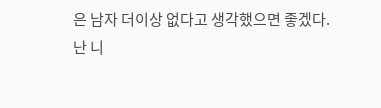은 남자 더이상 없다고 생각했으면 좋겠다.
난 니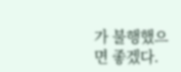가 불행했으면 좋겠다.